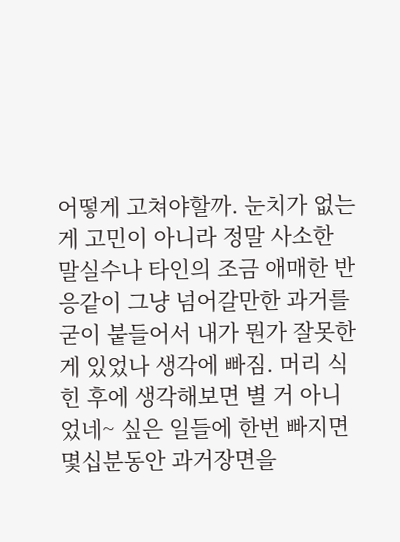어떻게 고쳐야할까. 눈치가 없는게 고민이 아니라 정말 사소한 말실수나 타인의 조금 애매한 반응같이 그냥 넘어갈만한 과거를 굳이 붙들어서 내가 뭔가 잘못한게 있었나 생각에 빠짐. 머리 식힌 후에 생각해보면 별 거 아니었네~ 싶은 일들에 한번 빠지면 몇십분동안 과거장면을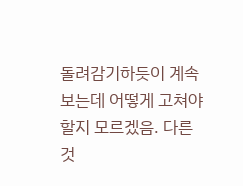돌려감기하듯이 계속 보는데 어떻게 고쳐야할지 모르겠음. 다른 것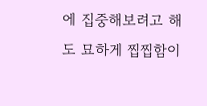에 집중해보려고 해도 묘하게 찝찝함이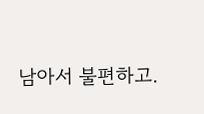남아서 불편하고.